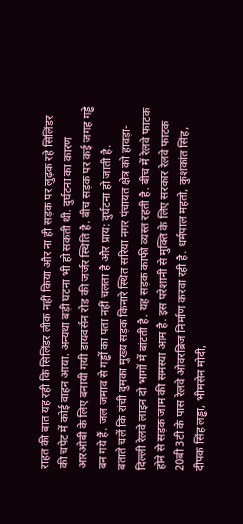राहत की बात यह रही कि सिलिंडर लीक नहीं किया और ना ही सड़क पर लुढ़क रहे सिलिंडर की चपेट में कोई वाहन आया. अन्यथा बड़ी घटना भी हो सकती थी. दुर्घटना का कारण आरओबी के लिए बनायी गयी डायवर्सन रोड की जर्जर स्थिति है. बीच सड़क पर कई जगह गड्ढे बन गये हैं. जल जमाव से गड्ढों का पता नहीं चलता है और प्राय: दुर्घटना हो जाती है.
बताते चलें कि रांची दुमका मुख्य सड़क किनारे स्थित सरिया नगर पंचायत क्षेत्र को हावड़ा-दिल्ली रेलवे लाइन दो भागों में बांटती है. यह सड़क काफी व्यस्त रहती है. बीच में रेलवे फाटक होने से सड़क जाम की समस्या आम है. इस परेशानी से मुक्ति के लिए सरकार रेलवे फाटक 20बी 3टी के पास रेलवे ओवरब्रिज निर्माण करवा रही है. धर्मपाल महतो, कुशकांत सिंह, दीपक सिंह लड्ढा, भीमसेन मोदी,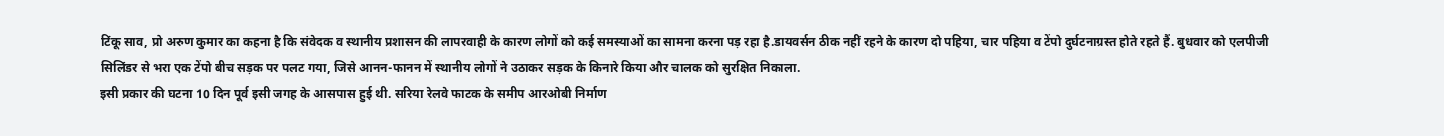टिंकू साव, प्रो अरुण कुमार का कहना है कि संवेदक व स्थानीय प्रशासन की लापरवाही के कारण लोगों को कई समस्याओं का सामना करना पड़ रहा है.डायवर्सन ठीक नहीं रहने के कारण दो पहिया, चार पहिया व टेंपो दुर्घटनाग्रस्त होते रहते हैं. बुधवार को एलपीजी सिलिंडर से भरा एक टेंपो बीच सड़क पर पलट गया, जिसे आनन-फानन में स्थानीय लोगों ने उठाकर सड़क के किनारे किया और चालक को सुरक्षित निकाला.
इसी प्रकार की घटना 10 दिन पूर्व इसी जगह के आसपास हुई थी. सरिया रेलवे फाटक के समीप आरओबी निर्माण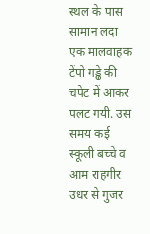स्थल के पास सामान लदा एक मालवाहक टेंपो गड्ढे की चपेट में आकर पलट गयी. उस समय कई स्कूली बच्चे व आम राहगीर उधर से गुजर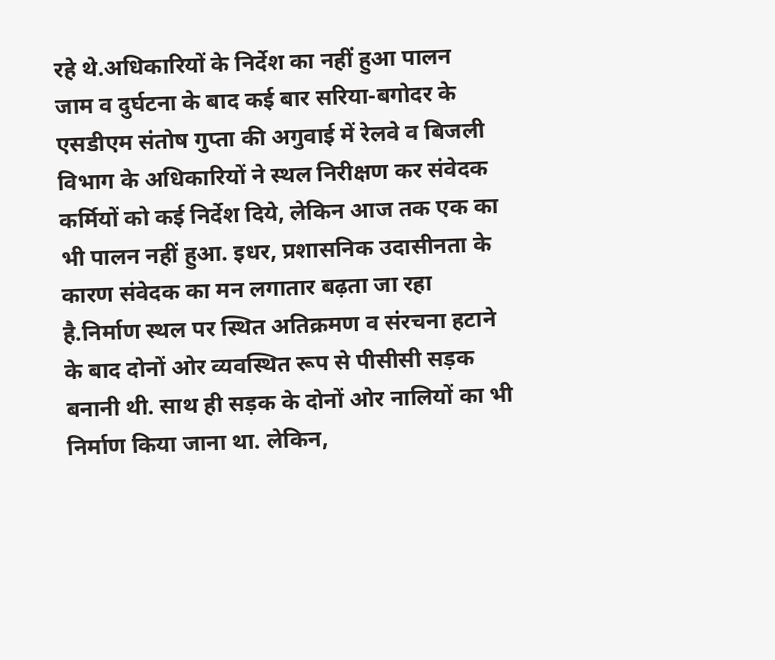रहे थे.अधिकारियों के निर्देश का नहीं हुआ पालन
जाम व दुर्घटना के बाद कई बार सरिया-बगोदर के एसडीएम संतोष गुप्ता की अगुवाई में रेलवे व बिजली विभाग के अधिकारियों ने स्थल निरीक्षण कर संवेदक कर्मियों को कई निर्देश दिये, लेकिन आज तक एक का भी पालन नहीं हुआ. इधर, प्रशासनिक उदासीनता के कारण संवेदक का मन लगातार बढ़ता जा रहा है.निर्माण स्थल पर स्थित अतिक्रमण व संरचना हटाने के बाद दोनों ओर व्यवस्थित रूप से पीसीसी सड़क बनानी थी. साथ ही सड़क के दोनों ओर नालियों का भी निर्माण किया जाना था. लेकिन,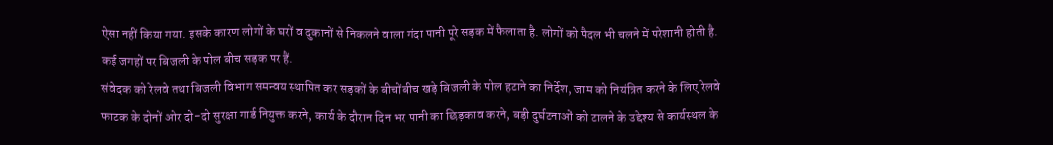ऐसा नहीं किया गया. इसके कारण लोगों के घरों व दुकानों से निकलने वाला गंदा पानी पूरे सड़क में फैलाता है. लोगों को पैदल भी चलने में परेशानी होती है. कई जगहों पर बिजली के पोल बीच सड़क पर हैं.
संवेदक को रेलवे तथा बिजली विभाग समन्वय स्थापित कर सड़कों के बीचोंबीच खड़े बिजली के पोल हटाने का निर्देश, जाम को नियंत्रित करने के लिए रेलवे फाटक के दोनों ओर दो-दो सुरक्षा गार्ड नियुक्त करने, कार्य के दौरान दिन भर पानी का छिड़काव करने, बड़ी दुर्घटनाओं को टालने के उद्देश्य से कार्यस्थल के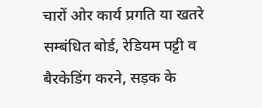चारों ओर कार्य प्रगति या खतरे सम्बंधित बोर्ड, रेडियम पट्टी व बैरकेडिंग करने, सड़क के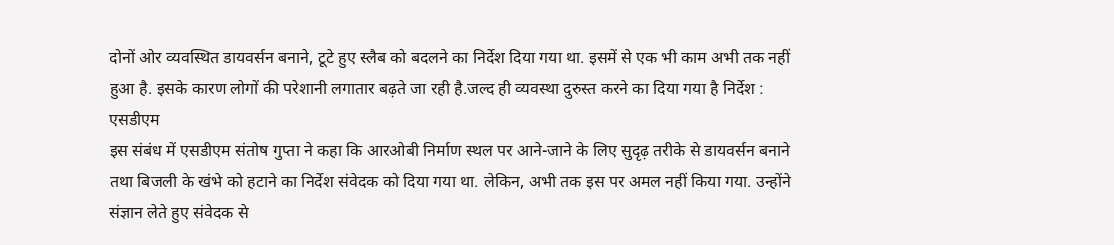दोनों ओर व्यवस्थित डायवर्सन बनाने, टूटे हुए स्लैब को बदलने का निर्देश दिया गया था. इसमें से एक भी काम अभी तक नहीं हुआ है. इसके कारण लोगों की परेशानी लगातार बढ़ते जा रही है.जल्द ही व्यवस्था दुरुस्त करने का दिया गया है निर्देश : एसडीएम
इस संबंध में एसडीएम संतोष गुप्ता ने कहा कि आरओबी निर्माण स्थल पर आने-जाने के लिए सुदृढ़ तरीके से डायवर्सन बनाने तथा बिजली के खंभे को हटाने का निर्देश संवेदक को दिया गया था. लेकिन, अभी तक इस पर अमल नहीं किया गया. उन्होंने संज्ञान लेते हुए संवेदक से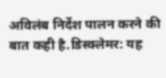अविलंब निर्देश पालन करने की बात कही है.डिस्क्लेमर: यह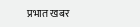प्रभात खबर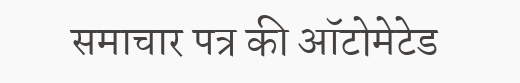समाचार पत्र की ऑटोमेटेड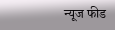न्यूज फीड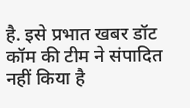है. इसे प्रभात खबर डॉट कॉम की टीम ने संपादित नहीं किया है